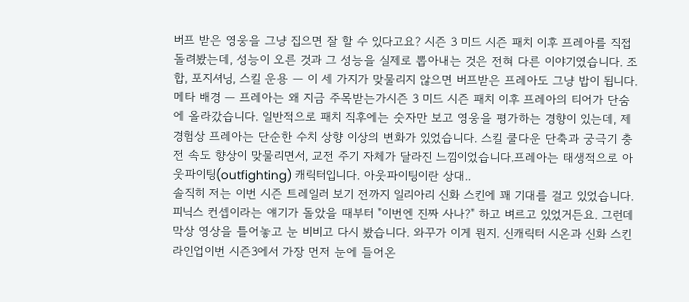버프 받은 영웅을 그냥 집으면 잘 할 수 있다고요? 시즌 3 미드 시즌 패치 이후 프레아를 직접 돌려봤는데, 성능이 오른 것과 그 성능을 실제로 뽑아내는 것은 전혀 다른 이야기였습니다. 조합, 포지셔닝, 스킬 운용 — 이 세 가지가 맞물리지 않으면 버프받은 프레아도 그냥 밥이 됩니다. 메타 배경 — 프레아는 왜 지금 주목받는가시즌 3 미드 시즌 패치 이후 프레아의 티어가 단숨에 올라갔습니다. 일반적으로 패치 직후에는 숫자만 보고 영웅을 평가하는 경향이 있는데, 제 경험상 프레아는 단순한 수치 상향 이상의 변화가 있었습니다. 스킬 쿨다운 단축과 궁극기 충전 속도 향상이 맞물리면서, 교전 주기 자체가 달라진 느낌이었습니다.프레아는 태생적으로 아웃파이팅(outfighting) 캐릭터입니다. 아웃파이팅이란 상대..
솔직히 저는 이번 시즌 트레일러 보기 전까지 일리아리 신화 스킨에 꽤 기대를 걸고 있었습니다. 피닉스 컨셉이라는 얘기가 돌았을 때부터 "이번엔 진짜 사나?" 하고 벼르고 있었거든요. 그런데 막상 영상을 틀어놓고 눈 비비고 다시 봤습니다. 와꾸가 이게 뭔지. 신캐릭터 시온과 신화 스킨 라인업이번 시즌3에서 가장 먼저 눈에 들어온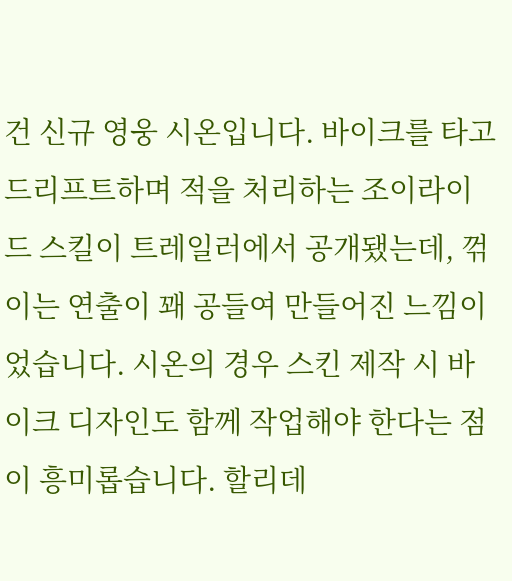건 신규 영웅 시온입니다. 바이크를 타고 드리프트하며 적을 처리하는 조이라이드 스킬이 트레일러에서 공개됐는데, 꺾이는 연출이 꽤 공들여 만들어진 느낌이었습니다. 시온의 경우 스킨 제작 시 바이크 디자인도 함께 작업해야 한다는 점이 흥미롭습니다. 할리데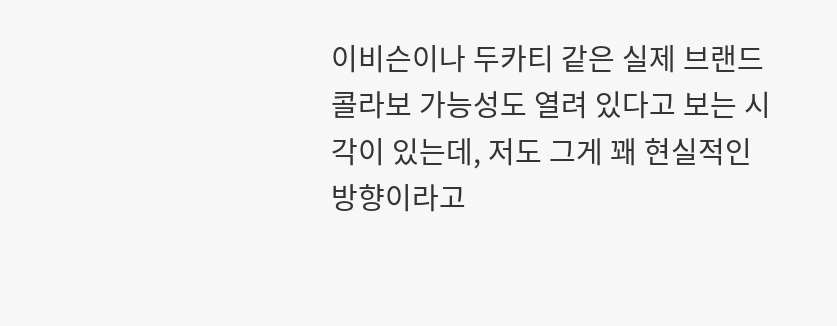이비슨이나 두카티 같은 실제 브랜드 콜라보 가능성도 열려 있다고 보는 시각이 있는데, 저도 그게 꽤 현실적인 방향이라고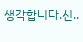생각합니다.신..